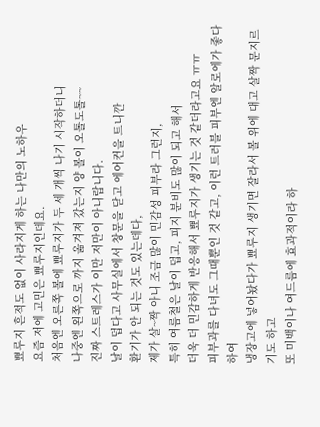뾰루지 흔적도 없이 사라지게 하는 나만의 노하우
요즘 저에 고민은 뾰루지인데요.
처음엔 오른쪽 볼에 뾰루지가 두 세 개씩 나기 시작하더니
나중엔 왼쪽으로 까지 옮겨져 갔는지 양 볼이 오톨도톨~~
진짜 스트레스가 이만 저만이 아니랍니다.
날이 덥다고 사무실에서 창문을 닫고 에어컨을 트니깐
환기가 안 되는 것도 있는데다,
제가 살~짝 아니 조금 많이 민감성 피부라 그런지,
특히 여름철은 날이 덥고, 피지 분비도 많이 되고 해서
더욱 더 민감하게 반응해서 뾰루지가 생기는 것 같더라고요 ㅠㅠ
피부과를 다녀도 그때뿐인 것 같고, 이런 트러블 피부엔 알로에가 좋다 하여
냉장고에 넣어놨다가 뾰루지 생기면 잘라서 볼 위에 대고 살짝 문지르기도 하고
또 미백이나 여드름에 효과적이라 하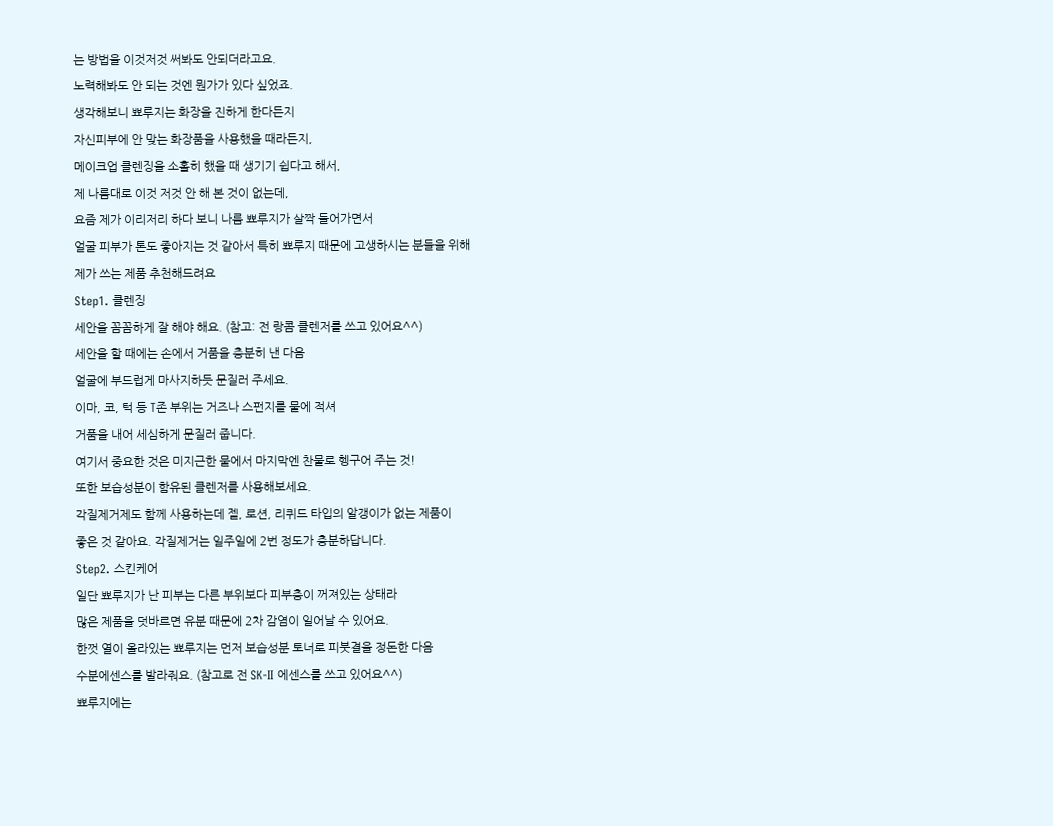는 방법을 이것저것 써봐도 안되더라고요.
노력해봐도 안 되는 것엔 뭔가가 있다 싶었죠.
생각해보니 뾰루지는 화장을 진하게 한다든지
자신피부에 안 맞는 화장품을 사용했을 때라든지,
메이크업 클렌징을 소홀히 했을 때 생기기 쉽다고 해서,
제 나름대로 이것 저것 안 해 본 것이 없는데,
요즘 제가 이리저리 하다 보니 나름 뾰루지가 살짝 들어가면서
얼굴 피부가 톤도 좋아지는 것 같아서 특히 뾰루지 때문에 고생하시는 분들을 위해
제가 쓰는 제품 추천해드려요
Step1. 클렌징
세안을 꼼꼼하게 잘 해야 해요. (참고: 전 랑콤 클렌저를 쓰고 있어요^^)
세안을 할 때에는 손에서 거품을 충분히 낸 다음
얼굴에 부드럽게 마사지하듯 문질러 주세요.
이마, 코, 턱 등 T존 부위는 거즈나 스펀지를 물에 적셔
거품을 내어 세심하게 문질러 줍니다.
여기서 중요한 것은 미지근한 물에서 마지막엔 찬물로 헹구어 주는 것!
또한 보습성분이 함유된 클렌저를 사용해보세요.
각질제거제도 함께 사용하는데 젤, 로션, 리퀴드 타입의 알갱이가 없는 제품이
좋은 것 같아요. 각질제거는 일주일에 2번 정도가 충분하답니다.
Step2. 스킨케어
일단 뾰루지가 난 피부는 다른 부위보다 피부층이 꺼져있는 상태라
많은 제품을 덧바르면 유분 때문에 2차 감염이 일어날 수 있어요.
한껏 열이 올라있는 뾰루지는 먼저 보습성분 토너로 피붓결을 정돈한 다음
수분에센스를 발라줘요. (참고로 전 SK-II 에센스를 쓰고 있어요^^)
뾰루지에는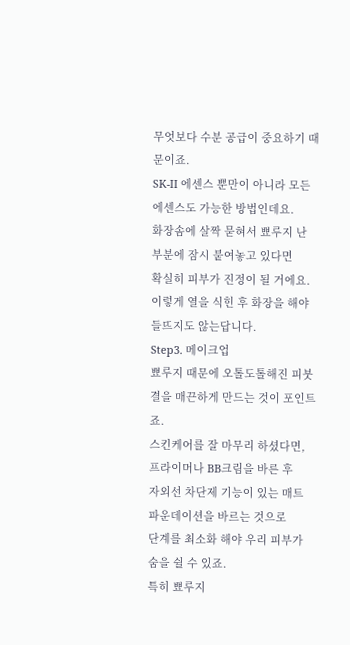무엇보다 수분 공급이 중요하기 때문이죠.
SK-II 에센스 뿐만이 아니라 모든 에센스도 가능한 방법인데요.
화장솜에 살짝 묻혀서 뾰루지 난 부분에 잠시 붙여놓고 있다면
확실히 피부가 진정이 될 거에요.
이렇게 열을 식힌 후 화장을 해야 들뜨지도 않는답니다.
Step3. 메이크업
뾰루지 때문에 오톨도톨해진 피붓결을 매끈하게 만드는 것이 포인트죠.
스킨케어를 잘 마무리 하셨다면, 프라이머나 BB크림을 바른 후
자외선 차단제 기능이 있는 매트 파운데이션을 바르는 것으로
단계를 최소화 해야 우리 피부가 숨을 쉴 수 있죠.
특히 뾰루지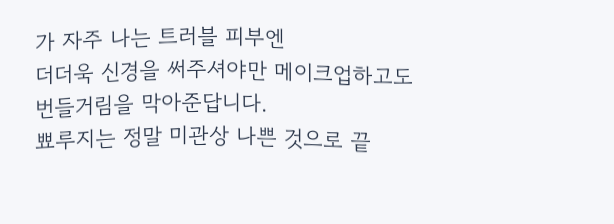가 자주 나는 트러블 피부엔
더더욱 신경을 써주셔야만 메이크업하고도 번들거림을 막아준답니다.
뾰루지는 정말 미관상 나쁜 것으로 끝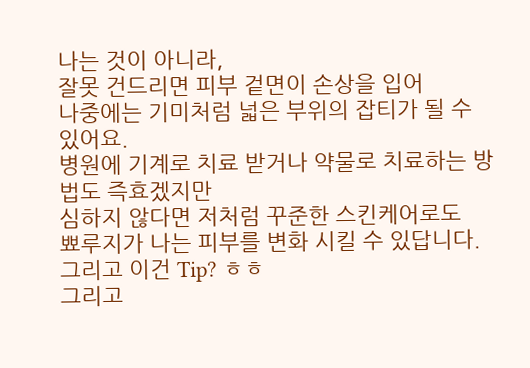나는 것이 아니라,
잘못 건드리면 피부 겉면이 손상을 입어
나중에는 기미처럼 넓은 부위의 잡티가 될 수 있어요.
병원에 기계로 치료 받거나 약물로 치료하는 방법도 즉효겠지만
심하지 않다면 저처럼 꾸준한 스킨케어로도
뾰루지가 나는 피부를 변화 시킬 수 있답니다.
그리고 이건 Tip? ㅎㅎ
그리고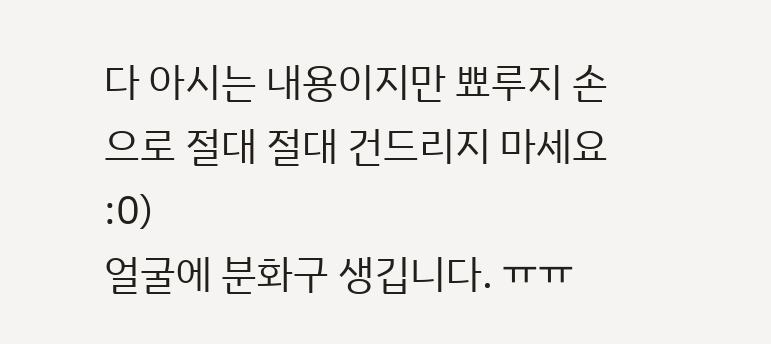다 아시는 내용이지만 뾰루지 손으로 절대 절대 건드리지 마세요 :0)
얼굴에 분화구 생깁니다. ㅠㅠ